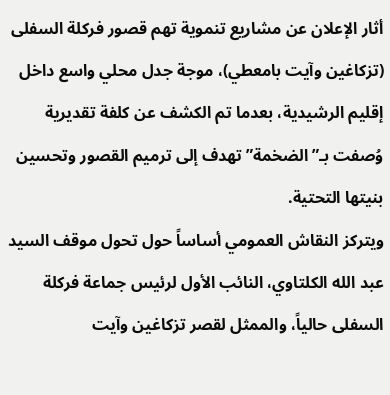أثار الإعلان عن مشاريع تنموية تهم قصور فركلة السفلى (تزكاغين وآيت بامعطي)، موجة جدل محلي واسع داخل إقليم الرشيدية، بعدما تم الكشف عن كلفة تقديرية وُصفت بـ”الضخمة” تهدف إلى ترميم القصور وتحسين بنيتها التحتية.
ويتركز النقاش العمومي أساساً حول تحول موقف السيد عبد الله الكلتاوي، النائب الأول لرئيس جماعة فركلة السفلى حالياً، والممثل لقصر تزكاغين وآيت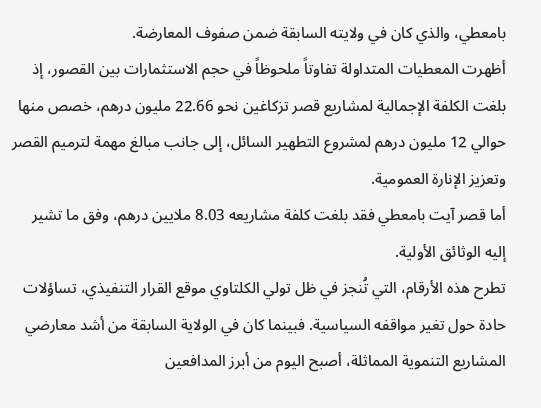بامعطي، والذي كان في ولايته السابقة ضمن صفوف المعارضة.
أظهرت المعطيات المتداولة تفاوتاً ملحوظاً في حجم الاستثمارات بين القصور، إذ بلغت الكلفة الإجمالية لمشاريع قصر تزكاغين نحو 22.66 مليون درهم، خصص منها حوالي 12 مليون درهم لمشروع التطهير السائل، إلى جانب مبالغ مهمة لترميم القصر وتعزيز الإنارة العمومية.
أما قصر آيت بامعطي فقد بلغت كلفة مشاريعه 8.03 ملايين درهم، وفق ما تشير إليه الوثائق الأولية.
تطرح هذه الأرقام، التي تُنجز في ظل تولي الكلتاوي موقع القرار التنفيذي، تساؤلات حادة حول تغير مواقفه السياسية. فبينما كان في الولاية السابقة من أشد معارضي المشاريع التنموية المماثلة، أصبح اليوم من أبرز المدافعين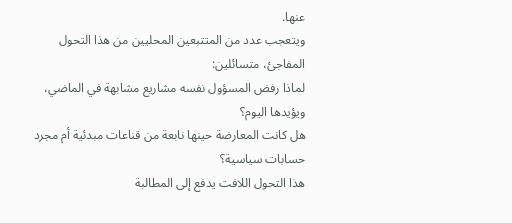عنها.
ويتعجب عدد من المتتبعين المحليين من هذا التحول المفاجئ، متسائلين:
لماذا رفض المسؤول نفسه مشاريع مشابهة في الماضي، ويؤيدها اليوم؟
هل كانت المعارضة حينها نابعة من قناعات مبدئية أم مجرد حسابات سياسية؟
هذا التحول اللافت يدفع إلى المطالبة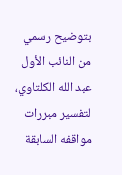بتوضيح رسمي من النائب الأول عبد الله الكلتاوي، لتفسير مبررات مواقفه السابقة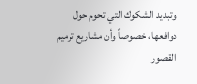وتبديد الشكوك التي تحوم حول دوافعها، خصوصاً وأن مشاريع ترميم القصور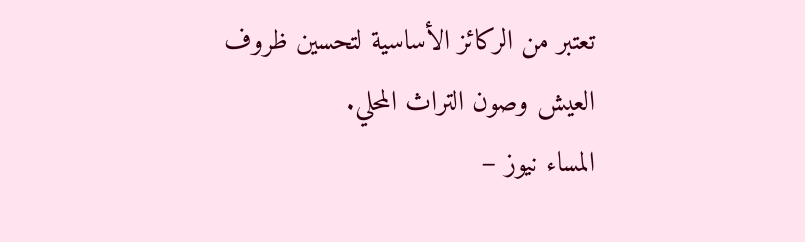تعتبر من الركائز الأساسية لتحسين ظروف العيش وصون التراث المحلي.
المساء نيوز –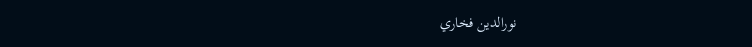نورالدين فخاري